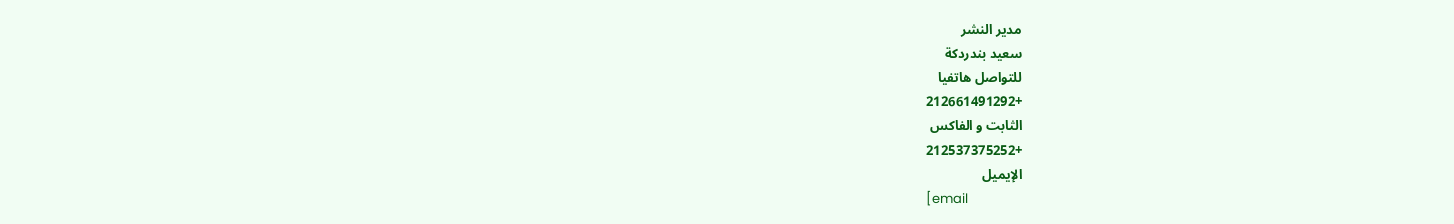مدير النشر
سعيد بندردكة
للتواصل هاتفيا
+212661491292
الثابت و الفاكس
+212537375252
الإيميل
[email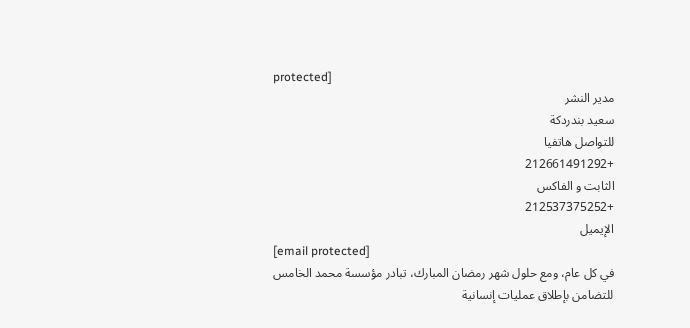protected]
مدير النشر
سعيد بندردكة
للتواصل هاتفيا
+212661491292
الثابت و الفاكس
+212537375252
الإيميل
[email protected]
في كل عام، ومع حلول شهر رمضان المبارك، تبادر مؤسسة محمد الخامس للتضامن بإطلاق عمليات إنسانية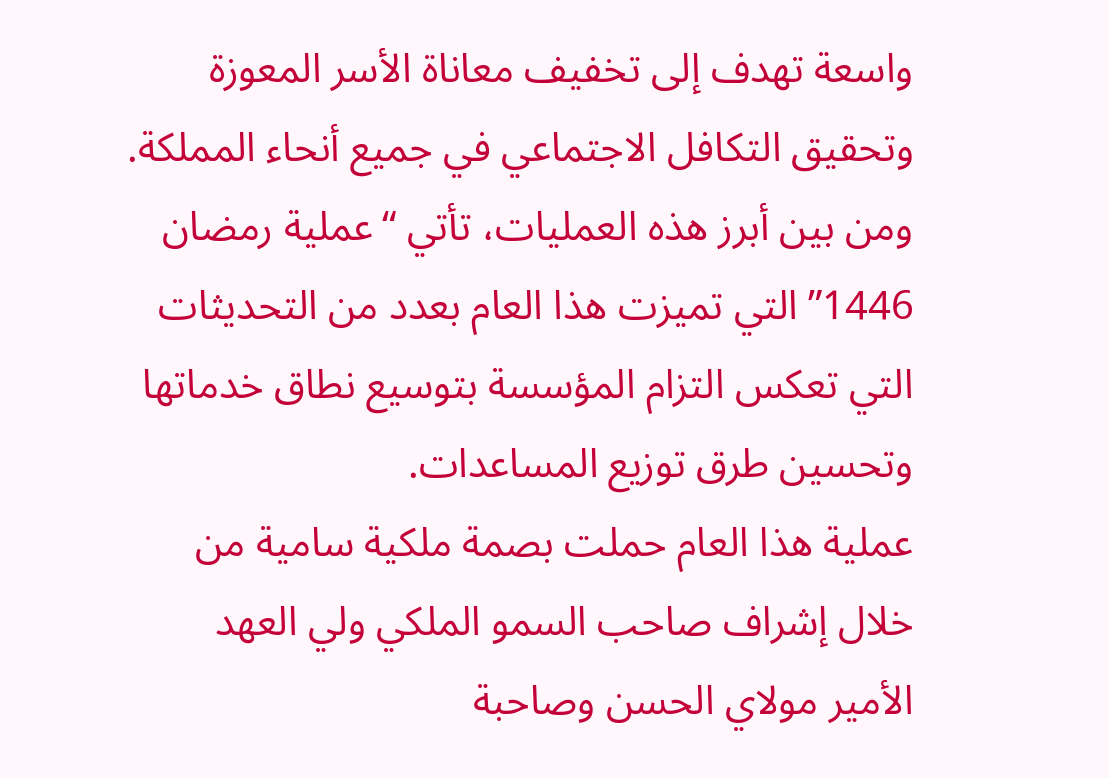واسعة تهدف إلى تخفيف معاناة الأسر المعوزة وتحقيق التكافل الاجتماعي في جميع أنحاء المملكة. ومن بين أبرز هذه العمليات، تأتي “عملية رمضان 1446” التي تميزت هذا العام بعدد من التحديثات التي تعكس التزام المؤسسة بتوسيع نطاق خدماتها وتحسين طرق توزيع المساعدات.
عملية هذا العام حملت بصمة ملكية سامية من خلال إشراف صاحب السمو الملكي ولي العهد الأمير مولاي الحسن وصاحبة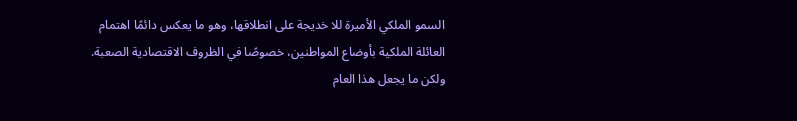السمو الملكي الأميرة للا خديجة على انطلاقها، وهو ما يعكس دائمًا اهتمام العائلة الملكية بأوضاع المواطنين، خصوصًا في الظروف الاقتصادية الصعبة. ولكن ما يجعل هذا العام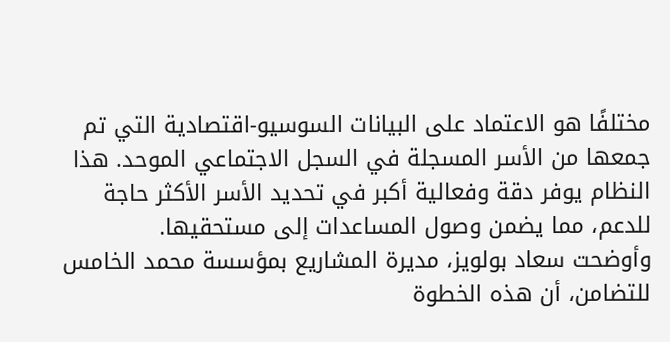مختلفًا هو الاعتماد على البيانات السوسيو-اقتصادية التي تم جمعها من الأسر المسجلة في السجل الاجتماعي الموحد. هذا النظام يوفر دقة وفعالية أكبر في تحديد الأسر الأكثر حاجة للدعم، مما يضمن وصول المساعدات إلى مستحقيها.
وأوضحت سعاد بولويز، مديرة المشاريع بمؤسسة محمد الخامس للتضامن، أن هذه الخطوة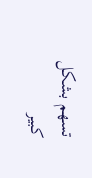تسهم بشكل كبير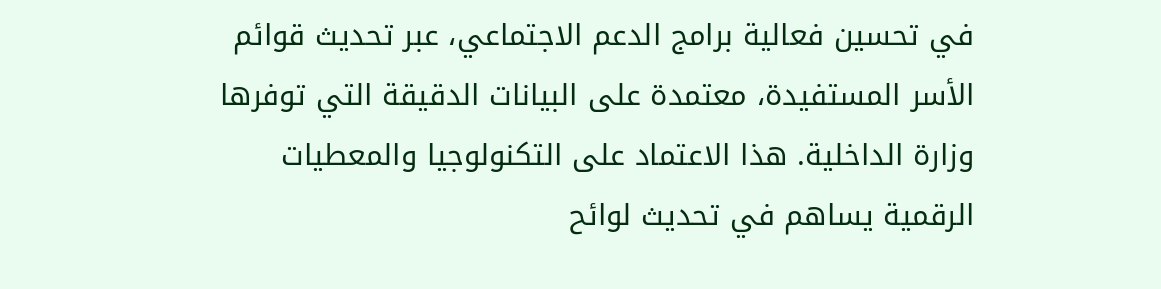في تحسين فعالية برامج الدعم الاجتماعي، عبر تحديث قوائم الأسر المستفيدة، معتمدة على البيانات الدقيقة التي توفرها وزارة الداخلية. هذا الاعتماد على التكنولوجيا والمعطيات الرقمية يساهم في تحديث لوائح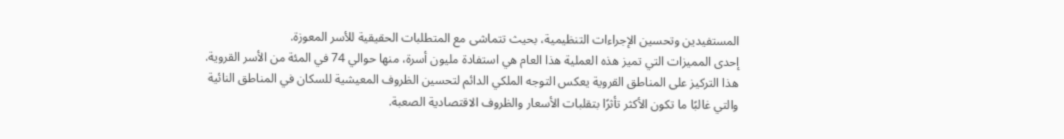المستفيدين وتحسين الإجراءات التنظيمية، بحيث تتماشى مع المتطلبات الحقيقية للأسر المعوزة.
إحدى المميزات التي تميز هذه العملية هذا العام هي استفادة مليون أسرة، منها حوالي 74 في المئة من الأسر القروية. هذا التركيز على المناطق القروية يعكس التوجه الملكي الدائم لتحسين الظروف المعيشية للسكان في المناطق النائية والتي غالبًا ما تكون الأكثر تأثرًا بتقلبات الأسعار والظروف الاقتصادية الصعبة.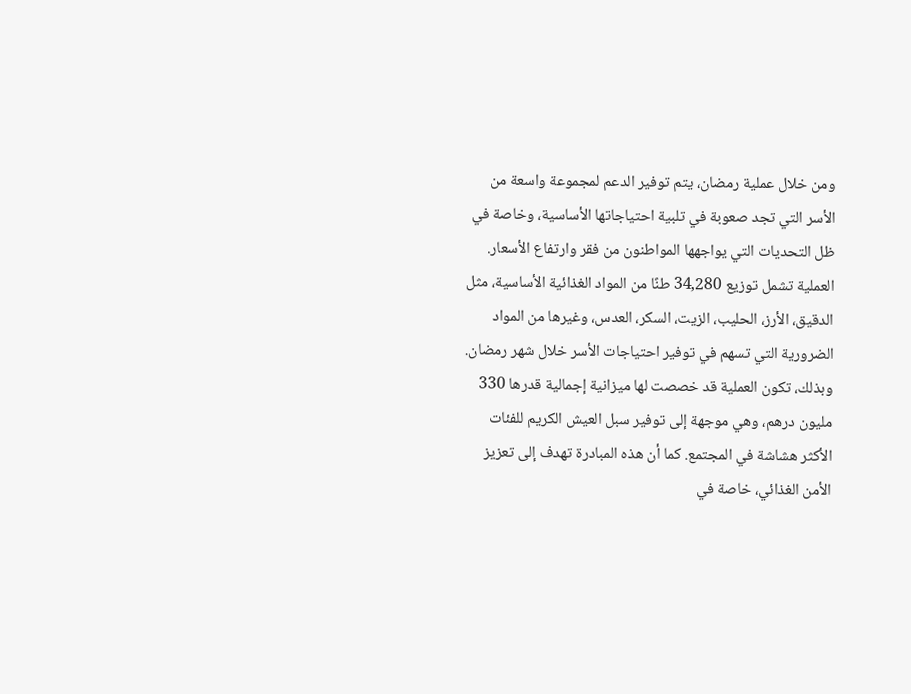ومن خلال عملية رمضان، يتم توفير الدعم لمجموعة واسعة من الأسر التي تجد صعوبة في تلبية احتياجاتها الأساسية، وخاصة في ظل التحديات التي يواجهها المواطنون من فقر وارتفاع الأسعار.
العملية تشمل توزيع 34,280 طنًا من المواد الغذائية الأساسية، مثل الدقيق، الأرز، الحليب، الزيت، السكر، العدس، وغيرها من المواد الضرورية التي تسهم في توفير احتياجات الأسر خلال شهر رمضان. وبذلك، تكون العملية قد خصصت لها ميزانية إجمالية قدرها 330 مليون درهم، وهي موجهة إلى توفير سبل العيش الكريم للفئات الأكثر هشاشة في المجتمع. كما أن هذه المبادرة تهدف إلى تعزيز الأمن الغذائي، خاصة في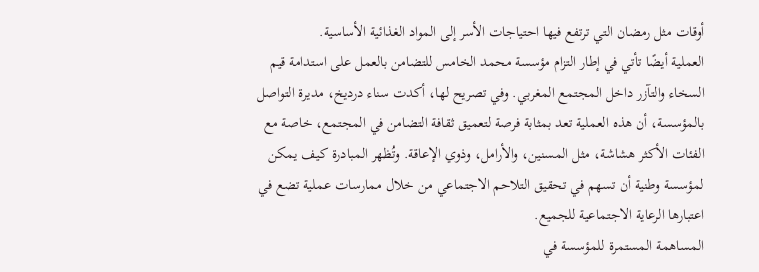أوقات مثل رمضان التي ترتفع فيها احتياجات الأسر إلى المواد الغذائية الأساسية.
العملية أيضًا تأتي في إطار التزام مؤسسة محمد الخامس للتضامن بالعمل على استدامة قيم السخاء والتآزر داخل المجتمع المغربي. وفي تصريح لها، أكدت سناء درديخ، مديرة التواصل بالمؤسسة، أن هذه العملية تعد بمثابة فرصة لتعميق ثقافة التضامن في المجتمع، خاصة مع الفئات الأكثر هشاشة، مثل المسنين، والأرامل، وذوي الإعاقة. وتُظهر المبادرة كيف يمكن لمؤسسة وطنية أن تسهم في تحقيق التلاحم الاجتماعي من خلال ممارسات عملية تضع في اعتبارها الرعاية الاجتماعية للجميع.
المساهمة المستمرة للمؤسسة في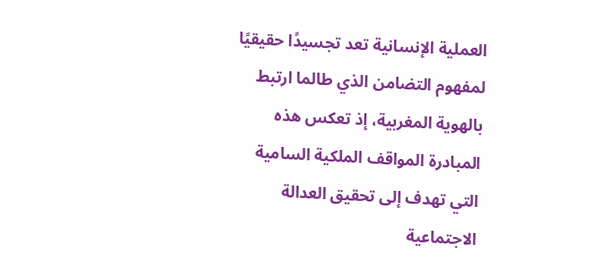العملية الإنسانية تعد تجسيدًا حقيقيًا لمفهوم التضامن الذي طالما ارتبط بالهوية المغربية، إذ تعكس هذه المبادرة المواقف الملكية السامية التي تهدف إلى تحقيق العدالة الاجتماعية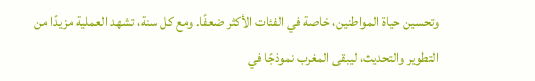وتحسين حياة المواطنين، خاصة في الفئات الأكثر ضعفًا. ومع كل سنة، تشهد العملية مزيدًا من التطوير والتحديث، ليبقى المغرب نموذجًا في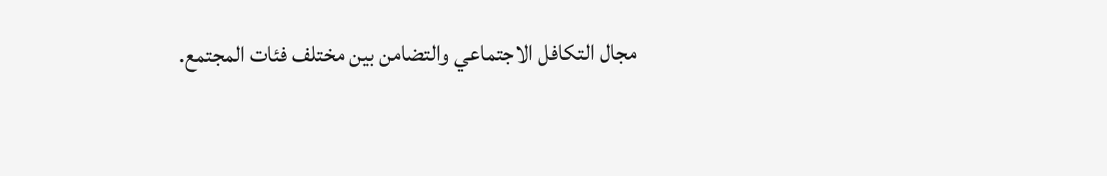مجال التكافل الاجتماعي والتضامن بين مختلف فئات المجتمع.